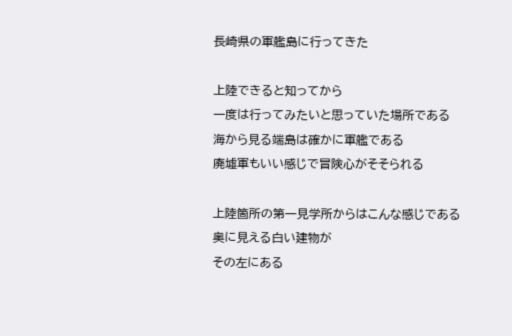長崎県の軍艦島に行ってきた

上陸できると知ってから
一度は行ってみたいと思っていた場所である
海から見る端島は確かに軍艦である
廃墟軍もいい感じで冒険心がそそられる

上陸箇所の第一見学所からはこんな感じである
奥に見える白い建物が
その左にある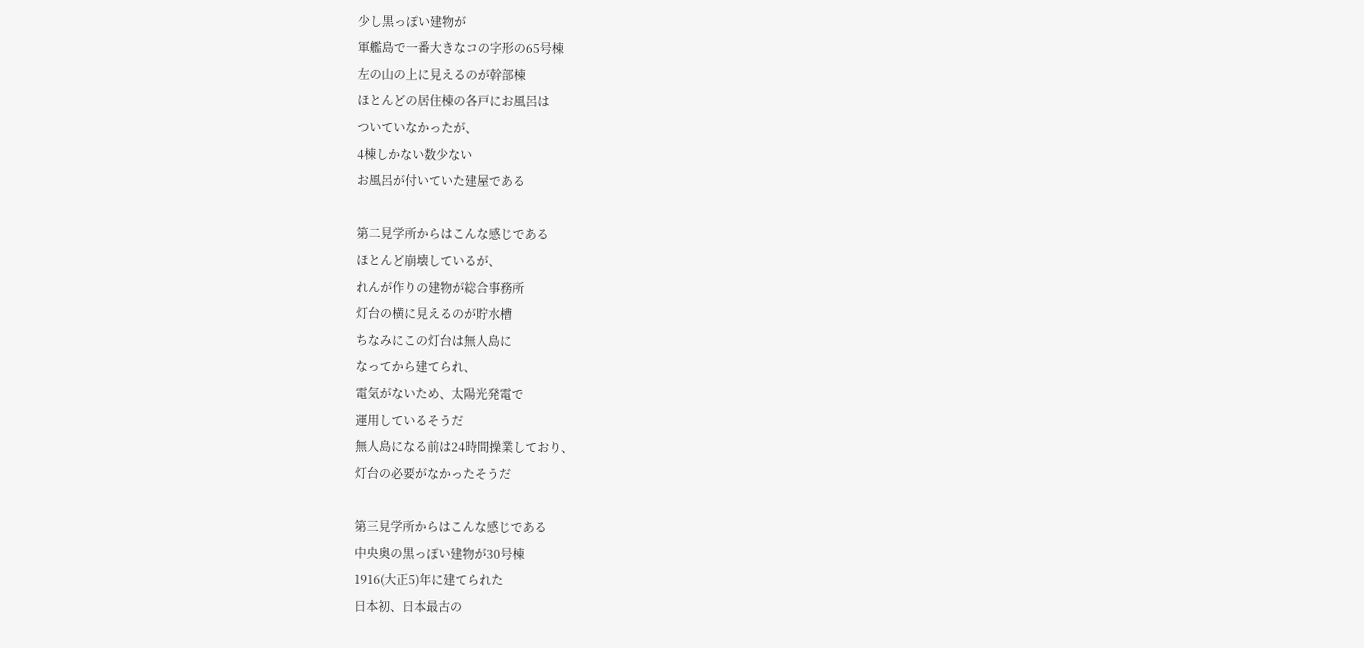少し黒っぽい建物が
軍艦島で一番大きなコの字形の65号棟
左の山の上に見えるのが幹部棟
ほとんどの居住棟の各戸にお風呂は
ついていなかったが、
4棟しかない数少ない
お風呂が付いていた建屋である

第二見学所からはこんな感じである
ほとんど崩壊しているが、
れんが作りの建物が総合事務所
灯台の横に見えるのが貯水槽
ちなみにこの灯台は無人島に
なってから建てられ、
電気がないため、太陽光発電で
運用しているそうだ
無人島になる前は24時間操業しており、
灯台の必要がなかったそうだ

第三見学所からはこんな感じである
中央奥の黒っぽい建物が30号棟
1916(大正5)年に建てられた
日本初、日本最古の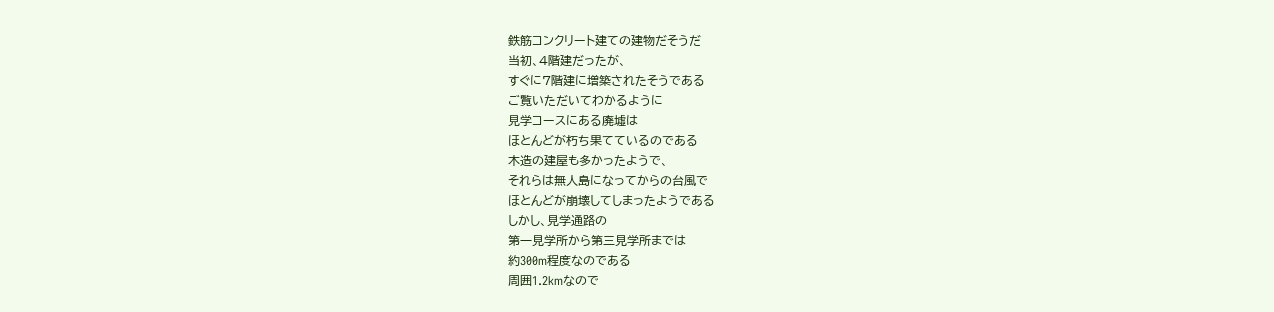鉄筋コンクリート建ての建物だそうだ
当初、4階建だったが、
すぐに7階建に増築されたそうである
ご覧いただいてわかるように
見学コースにある廃墟は
ほとんどが朽ち果てているのである
木造の建屋も多かったようで、
それらは無人島になってからの台風で
ほとんどが崩壊してしまったようである
しかし、見学通路の
第一見学所から第三見学所までは
約300m程度なのである
周囲1.2kmなので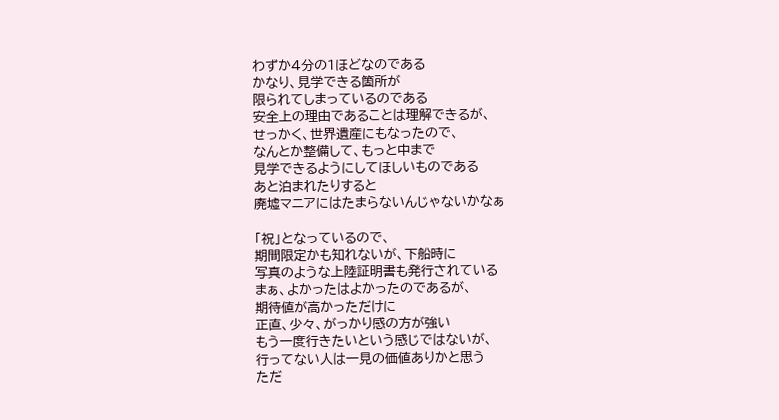わずか4分の1ほどなのである
かなり、見学できる箇所が
限られてしまっているのである
安全上の理由であることは理解できるが、
せっかく、世界遺産にもなったので、
なんとか整備して、もっと中まで
見学できるようにしてほしいものである
あと泊まれたりすると
廃墟マニアにはたまらないんじゃないかなぁ

「祝」となっているので、
期間限定かも知れないが、下船時に
写真のような上陸証明書も発行されている
まぁ、よかったはよかったのであるが、
期待値が高かっただけに
正直、少々、がっかり感の方が強い
もう一度行きたいという感じではないが、
行ってない人は一見の価値ありかと思う
ただ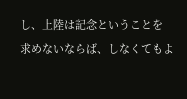し、上陸は記念ということを
求めないならば、しなくてもよ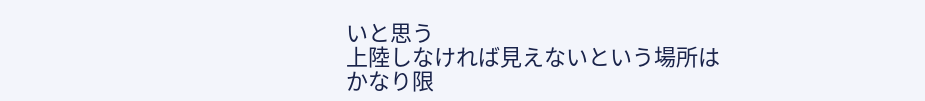いと思う
上陸しなければ見えないという場所は
かなり限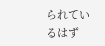られているはず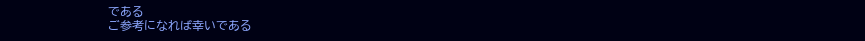である
ご参考になれば幸いである